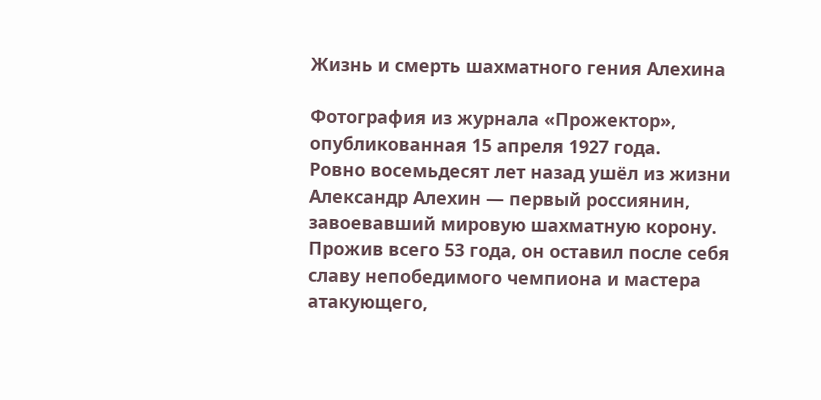Жизнь и смерть шахматного гения Алехина

Фотография из журнала «Прожектор», опубликованная 15 апреля 1927 года.
Ровно восемьдесят лет назад ушёл из жизни Александр Алехин — первый россиянин, завоевавший мировую шахматную корону. Прожив всего 53 года, он оставил после себя славу непобедимого чемпиона и мастера атакующего,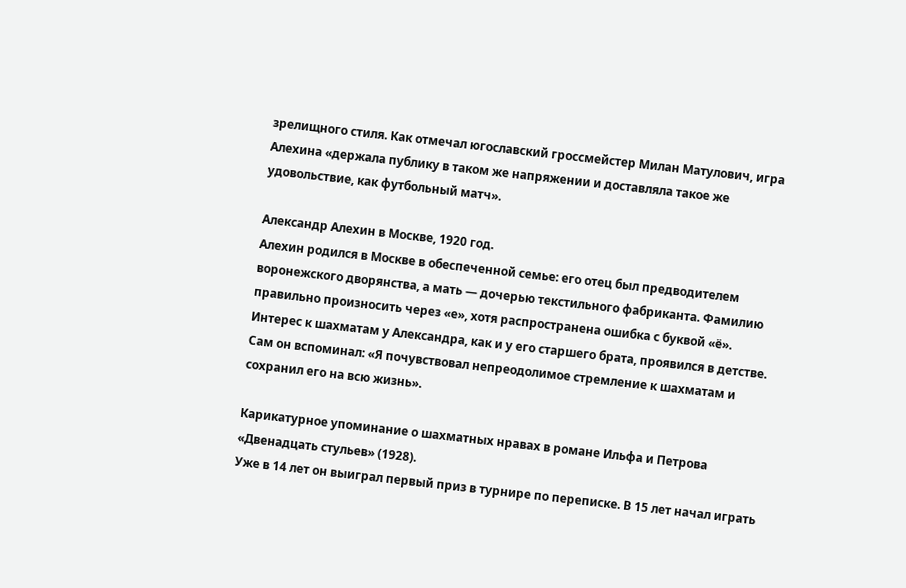зрелищного стиля. Как отмечал югославский гроссмейстер Милан Матулович, игра Алехина «держала публику в таком же напряжении и доставляла такое же удовольствие, как футбольный матч».

Александр Алехин в Москве, 1920 год.
Алехин родился в Москве в обеспеченной семье: его отец был предводителем воронежского дворянства, а мать — дочерью текстильного фабриканта. Фамилию правильно произносить через «е», хотя распространена ошибка с буквой «ё». Интерес к шахматам у Александра, как и у его старшего брата, проявился в детстве. Сам он вспоминал: «Я почувствовал непреодолимое стремление к шахматам и сохранил его на всю жизнь».

Карикатурное упоминание о шахматных нравах в романе Ильфа и Петрова «Двенадцать стульев» (1928).
Уже в 14 лет он выиграл первый приз в турнире по переписке. В 15 лет начал играть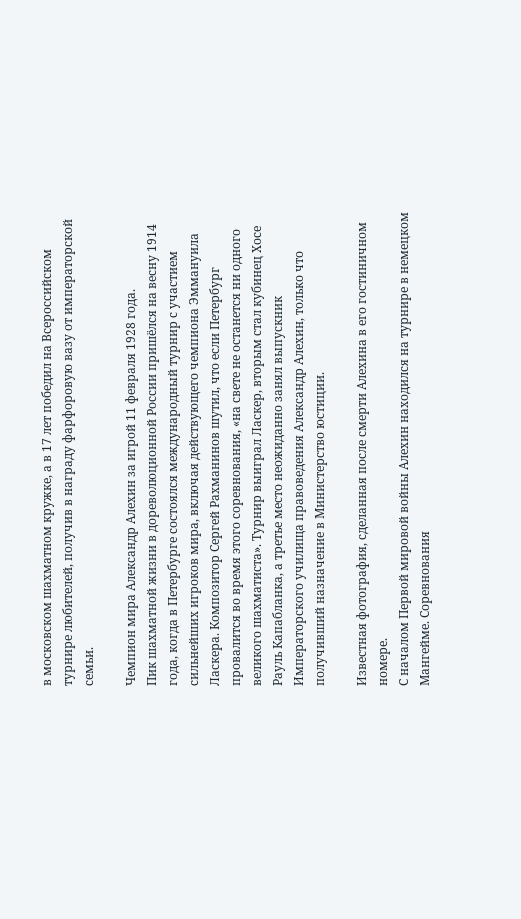в московском шахматном кружке, а в 17 лет победил на Всероссийском турнире любителей, получив в награду фарфоровую вазу от императорской семьи.

Чемпион мира Александр Алехин за игрой 11 февраля 1928 года.
Пик шахматной жизни в дореволюционной России пришёлся на весну 1914 года, когда в Петербурге состоялся международный турнир с участием сильнейших игроков мира, включая действующего чемпиона Эммануила Ласкера. Композитор Сергей Рахманинов шутил, что если Петербург провалится во время этого соревнования, «на свете не останется ни одного великого шахматиста». Турнир выиграл Ласкер, вторым стал кубинец Хосе Рауль Капабланка, а третье место неожиданно занял выпускник Императорского училища правоведения Александр Алехин, только что получивший назначение в Министерство юстиции.

Известная фотография, сделанная после смерти Алехина в его гостиничном номере.
С началом Первой мировой войны Алехин находился на турнире в немецком Мангейме. Соревнования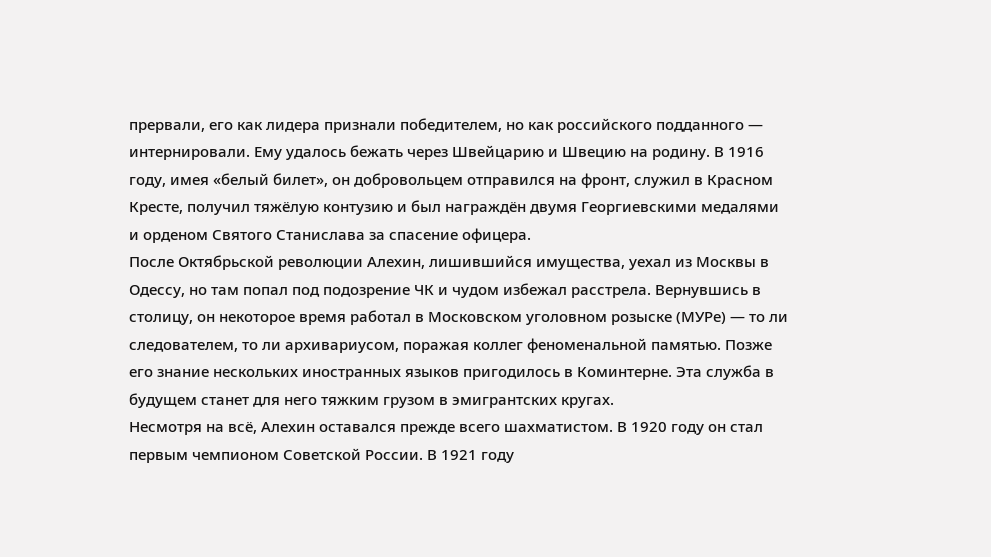прервали, его как лидера признали победителем, но как российского подданного — интернировали. Ему удалось бежать через Швейцарию и Швецию на родину. В 1916 году, имея «белый билет», он добровольцем отправился на фронт, служил в Красном Кресте, получил тяжёлую контузию и был награждён двумя Георгиевскими медалями и орденом Святого Станислава за спасение офицера.
После Октябрьской революции Алехин, лишившийся имущества, уехал из Москвы в Одессу, но там попал под подозрение ЧК и чудом избежал расстрела. Вернувшись в столицу, он некоторое время работал в Московском уголовном розыске (МУРе) — то ли следователем, то ли архивариусом, поражая коллег феноменальной памятью. Позже его знание нескольких иностранных языков пригодилось в Коминтерне. Эта служба в будущем станет для него тяжким грузом в эмигрантских кругах.
Несмотря на всё, Алехин оставался прежде всего шахматистом. В 1920 году он стал первым чемпионом Советской России. В 1921 году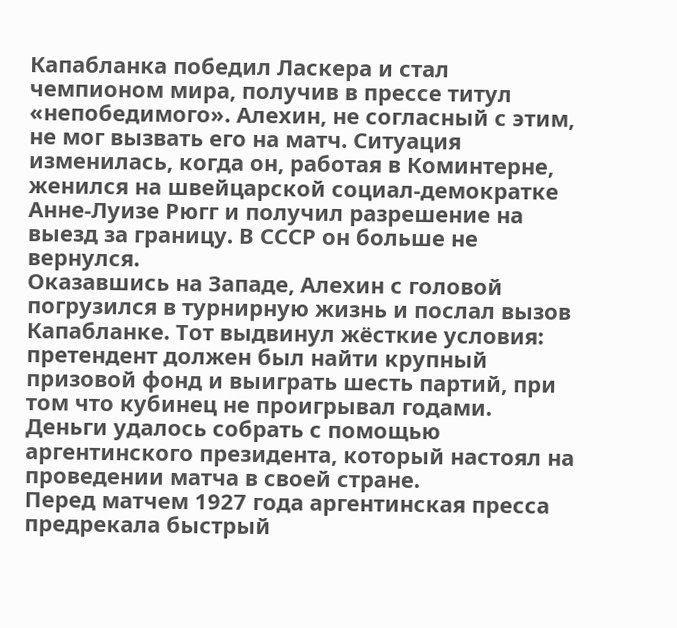Капабланка победил Ласкера и стал чемпионом мира, получив в прессе титул «непобедимого». Алехин, не согласный с этим, не мог вызвать его на матч. Ситуация изменилась, когда он, работая в Коминтерне, женился на швейцарской социал-демократке Анне-Луизе Рюгг и получил разрешение на выезд за границу. В СССР он больше не вернулся.
Оказавшись на Западе, Алехин с головой погрузился в турнирную жизнь и послал вызов Капабланке. Тот выдвинул жёсткие условия: претендент должен был найти крупный призовой фонд и выиграть шесть партий, при том что кубинец не проигрывал годами. Деньги удалось собрать с помощью аргентинского президента, который настоял на проведении матча в своей стране.
Перед матчем 1927 года аргентинская пресса предрекала быстрый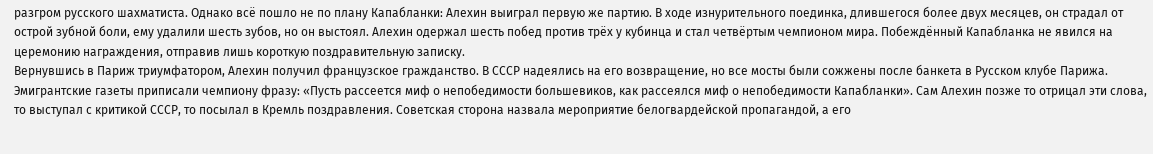разгром русского шахматиста. Однако всё пошло не по плану Капабланки: Алехин выиграл первую же партию. В ходе изнурительного поединка, длившегося более двух месяцев, он страдал от острой зубной боли, ему удалили шесть зубов, но он выстоял. Алехин одержал шесть побед против трёх у кубинца и стал четвёртым чемпионом мира. Побеждённый Капабланка не явился на церемонию награждения, отправив лишь короткую поздравительную записку.
Вернувшись в Париж триумфатором, Алехин получил французское гражданство. В СССР надеялись на его возвращение, но все мосты были сожжены после банкета в Русском клубе Парижа. Эмигрантские газеты приписали чемпиону фразу: «Пусть рассеется миф о непобедимости большевиков, как рассеялся миф о непобедимости Капабланки». Сам Алехин позже то отрицал эти слова, то выступал с критикой СССР, то посылал в Кремль поздравления. Советская сторона назвала мероприятие белогвардейской пропагандой, а его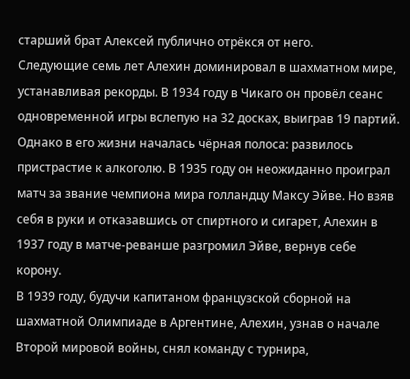старший брат Алексей публично отрёкся от него.
Следующие семь лет Алехин доминировал в шахматном мире, устанавливая рекорды. В 1934 году в Чикаго он провёл сеанс одновременной игры вслепую на 32 досках, выиграв 19 партий. Однако в его жизни началась чёрная полоса: развилось пристрастие к алкоголю. В 1935 году он неожиданно проиграл матч за звание чемпиона мира голландцу Максу Эйве. Но взяв себя в руки и отказавшись от спиртного и сигарет, Алехин в 1937 году в матче-реванше разгромил Эйве, вернув себе корону.
В 1939 году, будучи капитаном французской сборной на шахматной Олимпиаде в Аргентине, Алехин, узнав о начале Второй мировой войны, снял команду с турнира,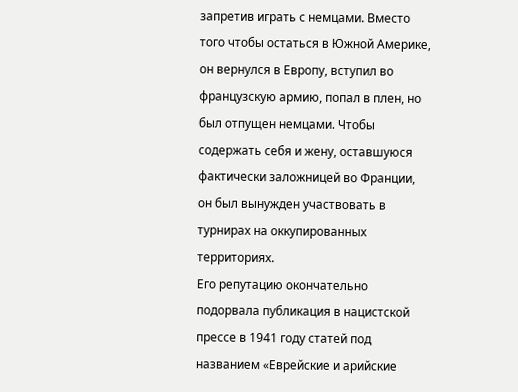запретив играть с немцами. Вместо того чтобы остаться в Южной Америке, он вернулся в Европу, вступил во французскую армию, попал в плен, но был отпущен немцами. Чтобы содержать себя и жену, оставшуюся фактически заложницей во Франции, он был вынужден участвовать в турнирах на оккупированных территориях.
Его репутацию окончательно подорвала публикация в нацистской прессе в 1941 году статей под названием «Еврейские и арийские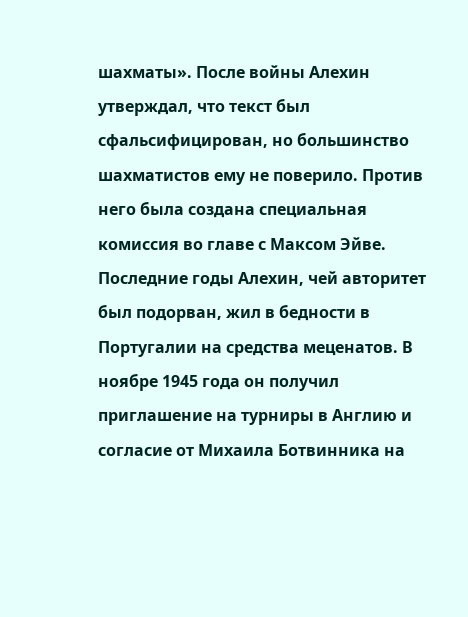шахматы». После войны Алехин утверждал, что текст был сфальсифицирован, но большинство шахматистов ему не поверило. Против него была создана специальная комиссия во главе с Максом Эйве.
Последние годы Алехин, чей авторитет был подорван, жил в бедности в Португалии на средства меценатов. В ноябре 1945 года он получил приглашение на турниры в Англию и согласие от Михаила Ботвинника на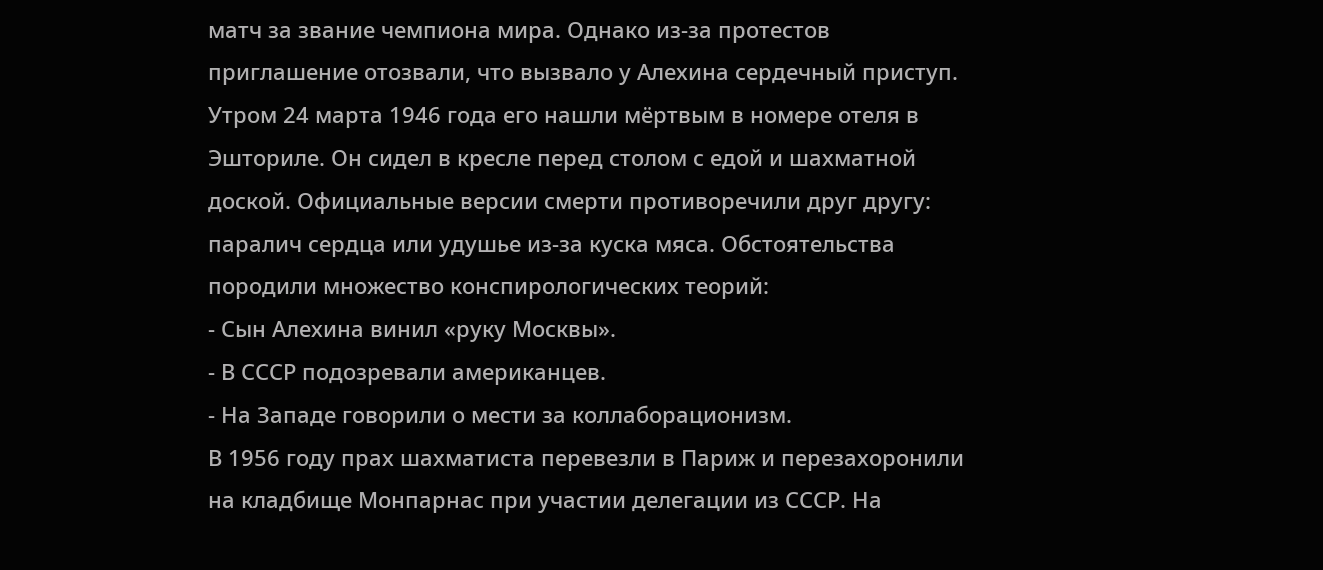матч за звание чемпиона мира. Однако из-за протестов приглашение отозвали, что вызвало у Алехина сердечный приступ.
Утром 24 марта 1946 года его нашли мёртвым в номере отеля в Эшториле. Он сидел в кресле перед столом с едой и шахматной доской. Официальные версии смерти противоречили друг другу: паралич сердца или удушье из-за куска мяса. Обстоятельства породили множество конспирологических теорий:
- Сын Алехина винил «руку Москвы».
- В СССР подозревали американцев.
- На Западе говорили о мести за коллаборационизм.
В 1956 году прах шахматиста перевезли в Париж и перезахоронили на кладбище Монпарнас при участии делегации из СССР. На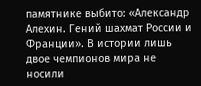памятнике выбито: «Александр Алехин. Гений шахмат России и Франции». В истории лишь двое чемпионов мира не носили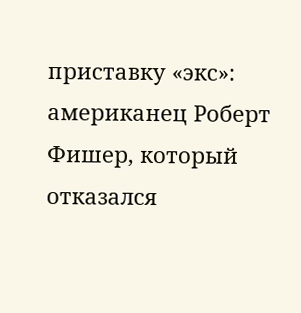приставку «экс»: американец Роберт Фишер, который отказался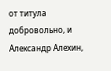от титула добровольно, и Александр Алехин,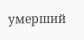умерший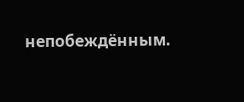непобеждённым.